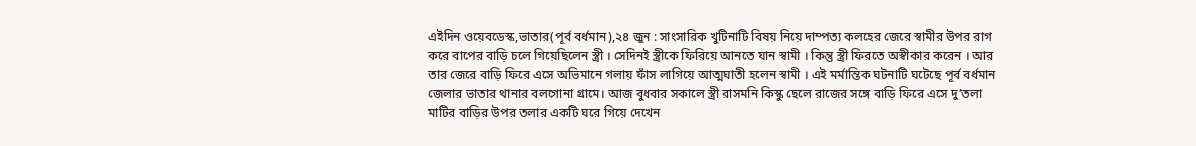এইদিন ওয়েবডেস্ক,ভাতার(পূর্ব বর্ধমান),২৪ জুন : সাংসারিক খুটিনাটি বিষয় নিয়ে দাম্পত্য কলহের জেরে স্বামীর উপর রাগ করে বাপের বাড়ি চলে গিয়েছিলেন স্ত্রী । সেদিনই স্ত্রীকে ফিরিয়ে আনতে যান স্বামী । কিন্তু স্ত্রী ফিরতে অস্বীকার করেন । আর তার জেরে বাড়ি ফিরে এসে অভিমানে গলায় ফাঁস লাগিয়ে আত্মঘাতী হলেন স্বামী । এই মর্মান্তিক ঘটনাটি ঘটেছে পূর্ব বর্ধমান জেলার ভাতার থানার বলগোনা গ্রামে। আজ বুধবার সকালে স্ত্রী রাসমনি কিস্কু ছেলে রাজের সঙ্গে বাড়ি ফিরে এসে দু’তলা মাটির বাড়ির উপর তলার একটি ঘরে গিয়ে দেখেন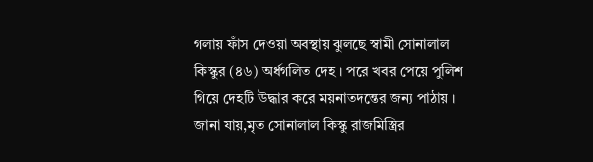গলায় ফাঁস দেওয়া অবস্থায় ঝুলছে স্বামী সোনালাল কিস্কুর (৪৬) অর্ধগলিত দেহ । পরে খবর পেয়ে পুলিশ গিয়ে দেহটি উদ্ধার করে ময়নাতদন্তের জন্য পাঠায় ।
জানা যায়,মৃত সোনালাল কিস্কু রাজমিস্ত্রির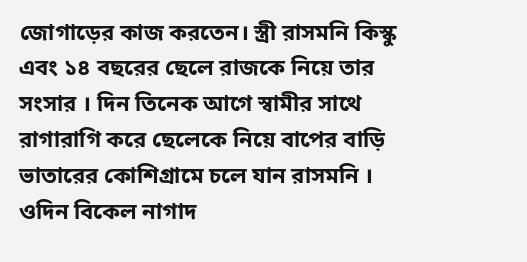জোগাড়ের কাজ করতেন। স্ত্রী রাসমনি কিস্কু এবং ১৪ বছরের ছেলে রাজকে নিয়ে তার সংসার । দিন তিনেক আগে স্বামীর সাথে রাগারাগি করে ছেলেকে নিয়ে বাপের বাড়ি ভাতারের কোশিগ্রামে চলে যান রাসমনি । ওদিন বিকেল নাগাদ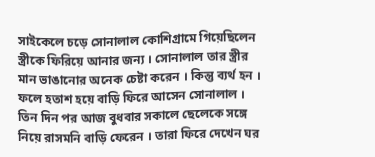সাইকেলে চড়ে সোনালাল কোশিগ্রামে গিয়েছিলেন স্ত্রীকে ফিরিয়ে আনার জন্য । সোনালাল তার স্ত্রীর মান ভাঙানোর অনেক চেষ্টা করেন । কিন্তু ব্যর্থ হন । ফলে হতাশ হয়ে বাড়ি ফিরে আসেন সোনালাল ।
তিন দিন পর আজ বুধবার সকালে ছেলেকে সঙ্গে নিয়ে রাসমনি বাড়ি ফেরেন । তারা ফিরে দেখেন ঘর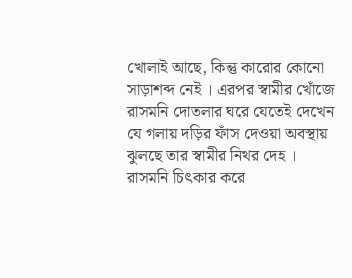খোলাই আছে, কিন্তু কারোর কোনো সাড়াশব্দ নেই । এরপর স্বামীর খোঁজে রাসমনি দোতলার ঘরে যেতেই দেখেন যে গলায় দড়ির ফাঁস দেওয়া অবস্থায় ঝুলছে তার স্বামীর নিথর দেহ । রাসমনি চিৎকার করে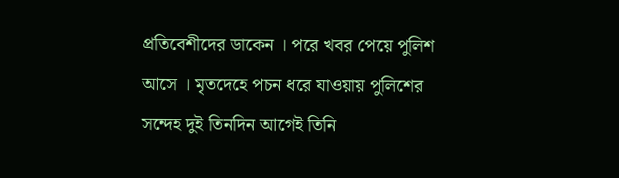প্রতিবেশীদের ডাকেন । পরে খবর পেয়ে পুলিশ আসে । মৃতদেহে পচন ধরে যাওয়ায় পুলিশের সন্দেহ দুই তিনদিন আগেই তিনি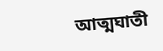আত্মঘাতী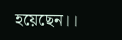হয়েছেন।।